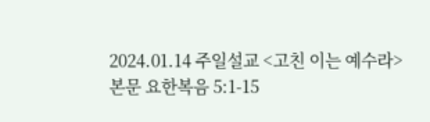2024.01.14 주일설교 <고친 이는 예수라>
본문 요한복음 5:1-15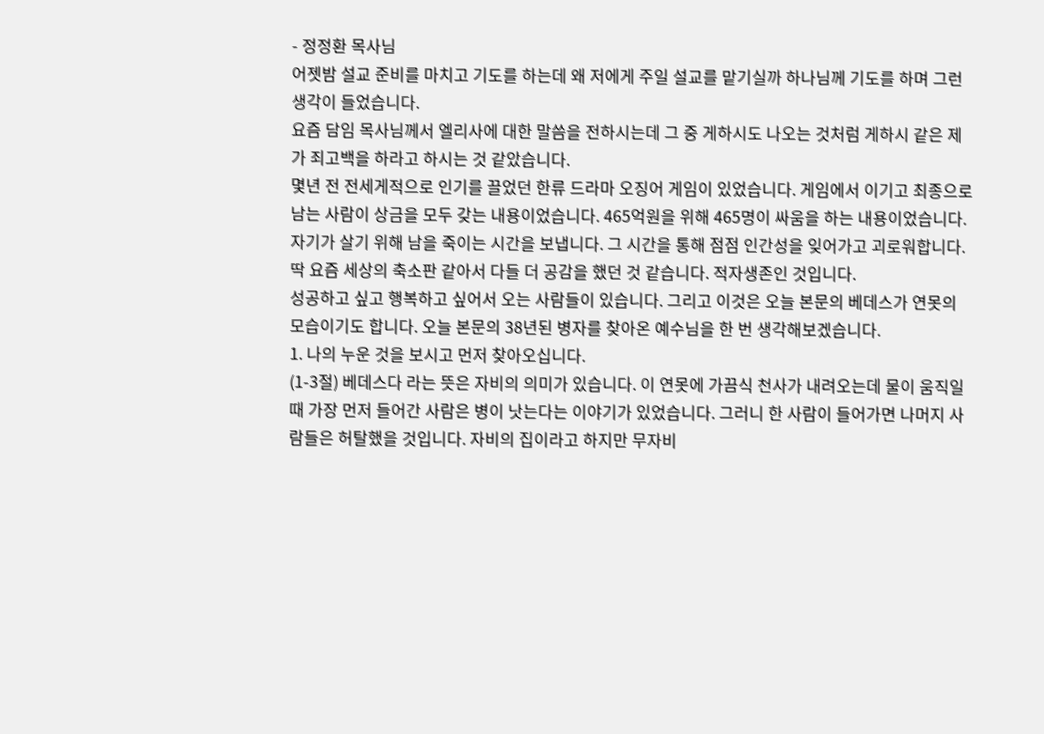- 정정환 목사님
어젯밤 설교 준비를 마치고 기도를 하는데 왜 저에게 주일 설교를 맡기실까 하나님께 기도를 하며 그런 생각이 들었습니다.
요즘 담임 목사님께서 엘리사에 대한 말씀을 전하시는데 그 중 게하시도 나오는 것처럼 게하시 같은 제가 죄고백을 하라고 하시는 것 같았습니다.
몇년 전 전세게적으로 인기를 끌었던 한류 드라마 오징어 게임이 있었습니다. 게임에서 이기고 최종으로 남는 사람이 상금을 모두 갖는 내용이었습니다. 465억원을 위해 465명이 싸움을 하는 내용이었습니다. 자기가 살기 위해 남을 죽이는 시간을 보냅니다. 그 시간을 통해 점점 인간성을 잊어가고 괴로워합니다. 딱 요즘 세상의 축소판 같아서 다들 더 공감을 했던 것 같습니다. 적자생존인 것입니다.
성공하고 싶고 행복하고 싶어서 오는 사람들이 있습니다. 그리고 이것은 오늘 본문의 베데스가 연못의 모습이기도 합니다. 오늘 본문의 38년된 병자를 찾아온 예수님을 한 번 생각해보겠습니다.
1. 나의 누운 것을 보시고 먼저 찾아오십니다.
(1-3절) 베데스다 라는 뜻은 자비의 의미가 있습니다. 이 연못에 가끔식 천사가 내려오는데 물이 움직일 때 가장 먼저 들어간 사람은 병이 낫는다는 이야기가 있었습니다. 그러니 한 사람이 들어가면 나머지 사람들은 허탈했을 것입니다. 자비의 집이라고 하지만 무자비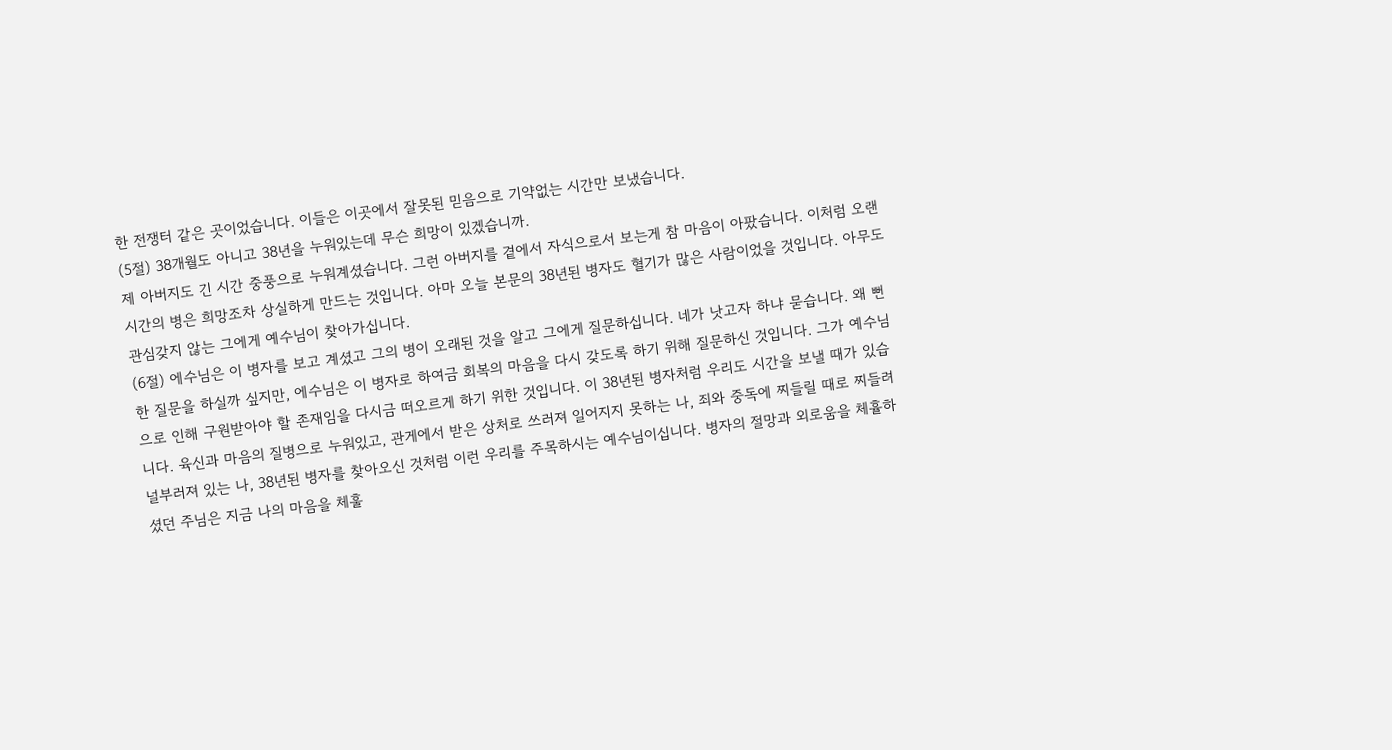한 전쟁터 같은 곳이었습니다. 이들은 이곳에서 잘못된 믿음으로 기약없는 시간만 보냈습니다.
(5절) 38개월도 아니고 38년을 누워있는데 무슨 희망이 있겠습니까.
제 아버지도 긴 시간 중풍으로 누워계셨습니다. 그런 아버지를 곁에서 자식으로서 보는게 참 마음이 아팠습니다. 이처럼 오랜시간의 병은 희망조차 상실하게 만드는 것입니다. 아마 오늘 본문의 38년된 병자도 혈기가 많은 사람이었을 것입니다. 아무도 관심갖지 않는 그에게 예수님이 찾아가십니다.
(6절) 에수님은 이 병자를 보고 계셨고 그의 병이 오래된 것을 알고 그에게 질문하십니다. 네가 낫고자 하냐 묻습니다. 왜 뻔한 질문을 하실까 싶지만, 에수님은 이 병자로 하여금 회복의 마음을 다시 갖도록 하기 위해 질문하신 것입니다. 그가 예수님으로 인해 구원받아야 할 존재임을 다시금 떠오르게 하기 위한 것입니다. 이 38년된 병자처럼 우리도 시간을 보낼 때가 있습니다. 육신과 마음의 질병으로 누워있고, 관게에서 받은 상처로 쓰러져 일어지지 못하는 나, 죄와 중독에 찌들릴 때로 찌들려 널부러져 있는 나, 38년된 병자를 찾아오신 것처럼 이런 우리를 주목하시는 예수님이십니다. 병자의 절망과 외로움을 체휼하셨던 주님은 지금 나의 마음을 체훌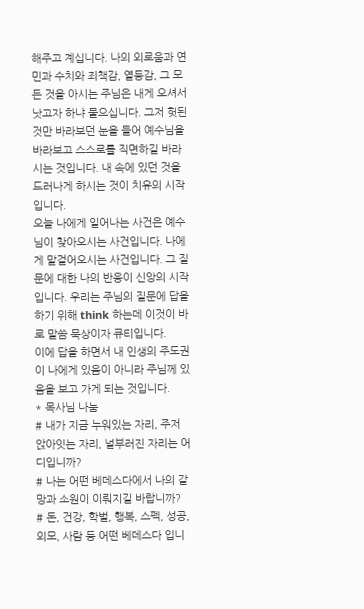해주고 계십니다. 나의 외로움과 연민과 수치와 죄책감, 열등감, 그 모든 것을 아시는 주님은 내게 오셔서 낫고자 하냐 물으십니다. 그저 헛된 것만 바라보던 눈을 들어 예수님을 바라보고 스스로를 직면하길 바라시는 것입니다. 내 속에 있던 것을 드러나게 하시는 것이 치유의 시작입니다.
오늘 나에게 일어나는 사건은 예수님이 찾아오시는 사건입니다. 나에게 말걸어오시는 사건입니다. 그 질문에 대한 나의 반응이 신앙의 시작입니다. 우리는 주님의 질문에 답을 하기 위해 think 하는데 이것이 바로 말씀 묵상이자 큐티입니다.
이에 답을 하면서 내 인생의 주도권이 나에게 있음이 아니라 주님께 있음을 보고 가게 되는 것입니다.
* 목사님 나눔
# 내가 지금 누워있는 자리, 주저 앉아잇는 자리, 널부러진 자리는 어디입니까?
# 나는 어떤 베데스다에서 나의 갈망과 소원이 이뤄지길 바랍니까?
# 돈, 건강, 학벌, 행복, 스펙, 성공, 외모, 사람 등 어떤 베데스다 입니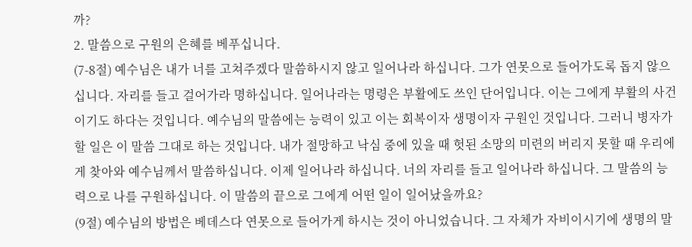까?
2. 말씀으로 구원의 은혜를 베푸십니다.
(7-8절) 예수님은 내가 너를 고쳐주겠다 말씀하시지 않고 일어나라 하십니다. 그가 연못으로 들어가도록 돕지 않으십니다. 자리를 들고 걸어가라 명하십니다. 일어나라는 명령은 부활에도 쓰인 단어입니다. 이는 그에게 부활의 사건이기도 하다는 것입니다. 예수님의 말씀에는 능력이 있고 이는 회복이자 생명이자 구원인 것입니다. 그러니 병자가 할 일은 이 말씀 그대로 하는 것입니다. 내가 절망하고 낙심 중에 있을 때 헛된 소망의 미련의 버리지 못할 때 우리에게 찾아와 예수님께서 말씀하십니다. 이제 일어나라 하십니다. 너의 자리를 들고 일어나라 하십니다. 그 말씀의 능력으로 나를 구원하십니다. 이 말씀의 끝으로 그에게 어떤 일이 일어났을까요?
(9절) 예수님의 방법은 베데스다 연못으로 들어가게 하시는 것이 아니었습니다. 그 자체가 자비이시기에 생명의 말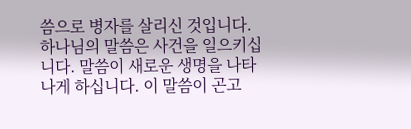씀으로 병자를 살리신 것입니다. 하나님의 말씀은 사건을 일으키십니다. 말씀이 새로운 생명을 나타나게 하십니다. 이 말씀이 곤고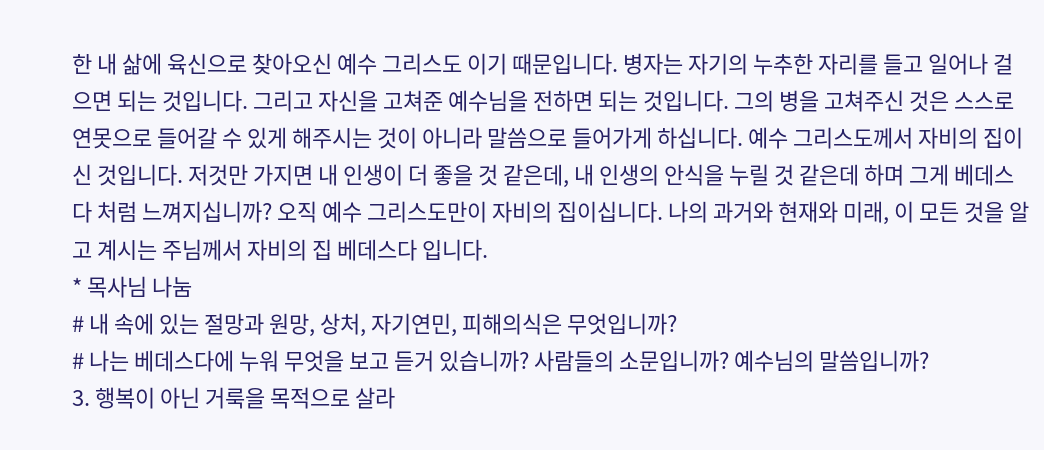한 내 삶에 육신으로 찾아오신 예수 그리스도 이기 때문입니다. 병자는 자기의 누추한 자리를 들고 일어나 걸으면 되는 것입니다. 그리고 자신을 고쳐준 예수님을 전하면 되는 것입니다. 그의 병을 고쳐주신 것은 스스로 연못으로 들어갈 수 있게 해주시는 것이 아니라 말씀으로 들어가게 하십니다. 예수 그리스도께서 자비의 집이신 것입니다. 저것만 가지면 내 인생이 더 좋을 것 같은데, 내 인생의 안식을 누릴 것 같은데 하며 그게 베데스다 처럼 느껴지십니까? 오직 예수 그리스도만이 자비의 집이십니다. 나의 과거와 현재와 미래, 이 모든 것을 알고 계시는 주님께서 자비의 집 베데스다 입니다.
* 목사님 나눔
# 내 속에 있는 절망과 원망, 상처, 자기연민, 피해의식은 무엇입니까?
# 나는 베데스다에 누워 무엇을 보고 듣거 있습니까? 사람들의 소문입니까? 예수님의 말씀입니까?
3. 행복이 아닌 거룩을 목적으로 살라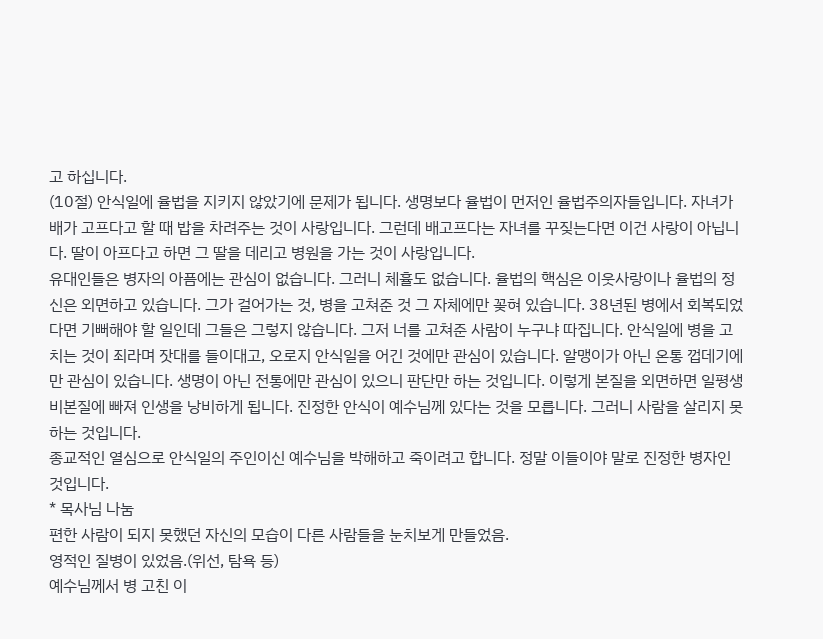고 하십니다.
(10절) 안식일에 율법을 지키지 않았기에 문제가 됩니다. 생명보다 율법이 먼저인 율법주의자들입니다. 자녀가 배가 고프다고 할 때 밥을 차려주는 것이 사랑입니다. 그런데 배고프다는 자녀를 꾸짖는다면 이건 사랑이 아닙니다. 딸이 아프다고 하면 그 딸을 데리고 병원을 가는 것이 사랑입니다.
유대인들은 병자의 아픔에는 관심이 없습니다. 그러니 체휼도 없습니다. 율법의 핵심은 이웃사랑이나 율법의 정신은 외면하고 있습니다. 그가 걸어가는 것, 병을 고쳐준 것 그 자체에만 꽂혀 있습니다. 38년된 병에서 회복되었다면 기뻐해야 할 일인데 그들은 그렇지 않습니다. 그저 너를 고쳐준 사람이 누구냐 따집니다. 안식일에 병을 고치는 것이 죄라며 잣대를 들이대고, 오로지 안식일을 어긴 것에만 관심이 있습니다. 알맹이가 아닌 온통 껍데기에만 관심이 있습니다. 생명이 아닌 전통에만 관심이 있으니 판단만 하는 것입니다. 이렇게 본질을 외면하면 일평생 비본질에 빠져 인생을 낭비하게 됩니다. 진정한 안식이 예수님께 있다는 것을 모릅니다. 그러니 사람을 살리지 못하는 것입니다.
종교적인 열심으로 안식일의 주인이신 예수님을 박해하고 죽이려고 합니다. 정말 이들이야 말로 진정한 병자인 것입니다.
* 목사님 나눔
편한 사람이 되지 못했던 자신의 모습이 다른 사람들을 눈치보게 만들었음.
영적인 질병이 있었음.(위선, 탐욕 등)
예수님께서 병 고친 이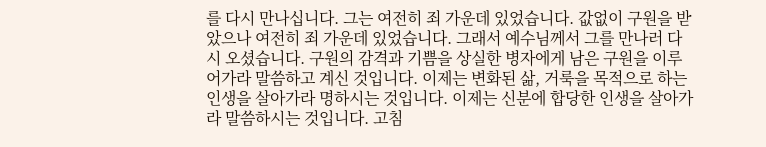를 다시 만나십니다. 그는 여전히 죄 가운데 있었습니다. 값없이 구원을 받았으나 여전히 죄 가운데 있었습니다. 그래서 예수님께서 그를 만나러 다시 오셨습니다. 구원의 감격과 기쁨을 상실한 병자에게 남은 구원을 이루어가라 말씀하고 계신 것입니다. 이제는 변화된 삶, 거룩을 목적으로 하는 인생을 살아가라 명하시는 것입니다. 이제는 신분에 합당한 인생을 살아가라 말씀하시는 것입니다. 고침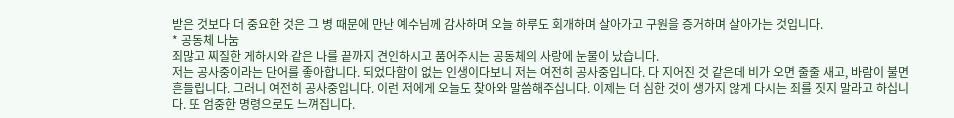받은 것보다 더 중요한 것은 그 병 때문에 만난 예수님께 감사하며 오늘 하루도 회개하며 살아가고 구원을 증거하며 살아가는 것입니다.
* 공동체 나눔
죄많고 찌질한 게하시와 같은 나를 끝까지 견인하시고 품어주시는 공동체의 사랑에 눈물이 났습니다.
저는 공사중이라는 단어를 좋아합니다. 되었다함이 없는 인생이다보니 저는 여전히 공사중입니다. 다 지어진 것 같은데 비가 오면 줄줄 새고, 바람이 불면 흔들립니다. 그러니 여전히 공사중입니다. 이런 저에게 오늘도 찾아와 말씀해주십니다. 이제는 더 심한 것이 생가지 않게 다시는 죄를 짓지 말라고 하십니다. 또 엄중한 명령으로도 느껴집니다.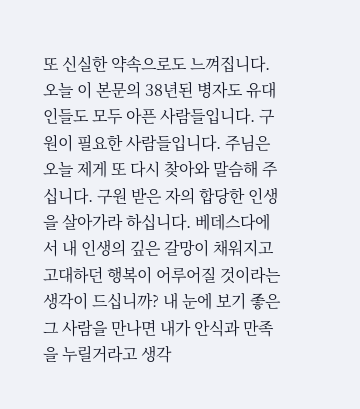또 신실한 약속으로도 느껴집니다. 오늘 이 본문의 38년된 병자도 유대인들도 모두 아픈 사람들입니다. 구원이 필요한 사람들입니다. 주님은 오늘 제게 또 다시 찾아와 말슴해 주십니다. 구원 받은 자의 합당한 인생을 살아가라 하십니다. 베데스다에서 내 인생의 깊은 갈망이 채워지고 고대하던 행복이 어루어질 것이라는 생각이 드십니까? 내 눈에 보기 좋은 그 사람을 만나면 내가 안식과 만족을 누릴거라고 생각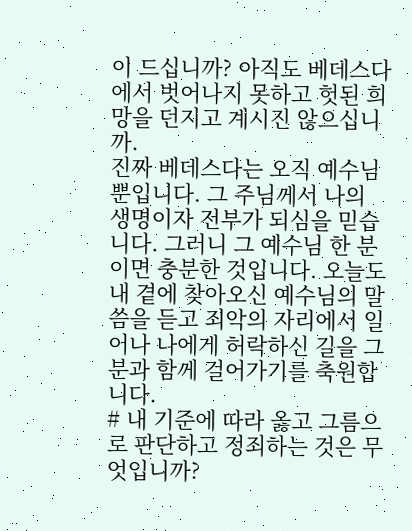이 드십니까? 아직도 베데스다에서 벗어나지 못하고 헛된 희망을 던지고 계시진 않으십니까.
진짜 베데스다는 오직 예수님 뿐입니다. 그 주님께서 나의 생명이자 전부가 되심을 믿습니다. 그러니 그 예수님 한 분이면 충분한 것입니다. 오늘도 내 곁에 찾아오신 예수님의 말씀을 듣고 죄악의 자리에서 일어나 나에게 허락하신 길을 그분과 함께 걸어가기를 축원합니다.
# 내 기준에 따라 옳고 그름으로 판단하고 정죄하는 것은 무엇입니까?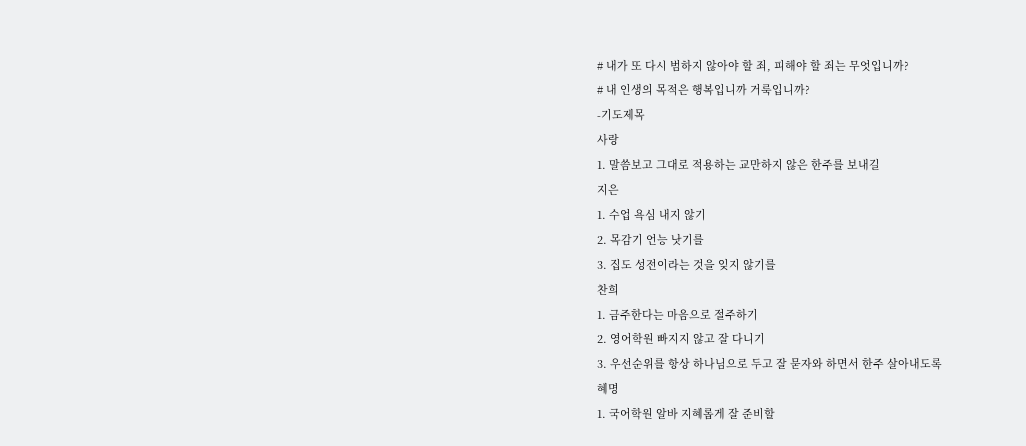# 내가 또 다시 범하지 않아야 할 죄, 피해야 할 죄는 무엇입니까?
# 내 인생의 목적은 행복입니까 거룩입니까?
-기도제목
사랑
1. 말씀보고 그대로 적용하는 교만하지 않은 한주를 보내길
지은
1. 수업 욕심 내지 않기
2. 목감기 언능 낫기를
3. 집도 성전이라는 것을 잊지 않기를
찬희
1. 금주한다는 마음으로 절주하기
2. 영어학원 빠지지 않고 잘 다니기
3. 우선순위를 항상 하나님으로 두고 잘 묻자와 하면서 한주 살아내도록
혜명
1. 국어학원 알바 지혜롭게 잘 준비할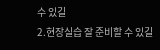수 있길
2.현장실습 잘 준비할 수 있길